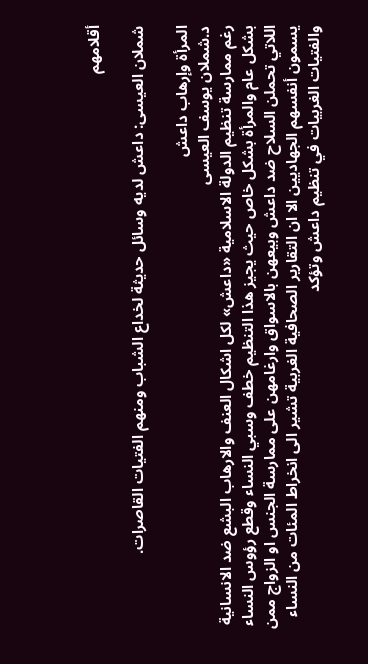أقلامهم

شملان العيسى: داعش لديه وسائل حديثة لخداع الشباب ومنهم الفتيات القاصرات.

المرأة وإرهاب داعش
د.شملان يوسف العيسى
رغم ممارسة تنظيم الدولة الاسلامية «داعش» لكل اشكال العنف والارهاب البشع ضد الانسانية بشكل عام والمرأة بشكل خاص حيث يجيز هذا التنظيم خطف وسبي النساء وقطع رؤوس النساء اللاتي تحملن السلاح ضد داعش وبيعهن بالاسواق وارغامهن على ممارسة الجنس او الزواج ممن يسمون أنفسهم الجهاديين الا ان التقارير الصحافية الغربية تشير الى انخراط المئات من النساء والفتيات الغربيات في تنظيم داعش وتؤكد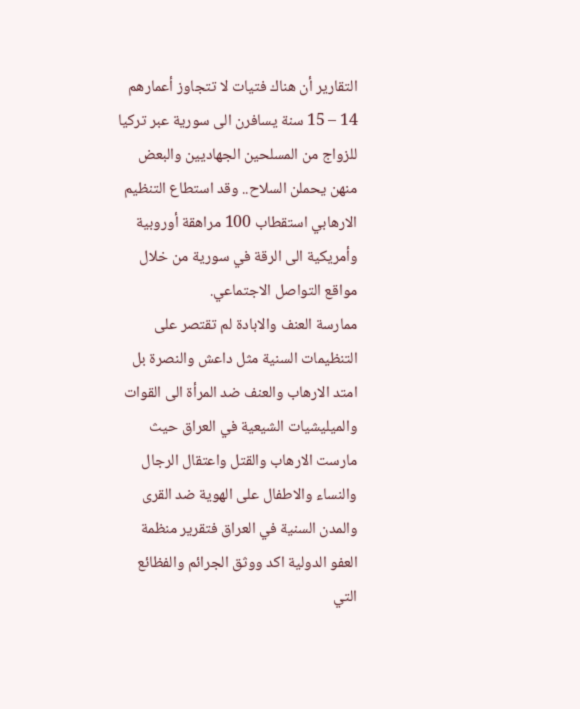التقارير أن هناك فتيات لا تتجاوز أعمارهم 14 – 15 سنة يسافرن الى سورية عبر تركيا للزواج من المسلحين الجهاديين والبعض منهن يحملن السلاح.. وقد استطاع التنظيم الارهابي استقطاب 100 مراهقة أوروبية وأمريكية الى الرقة في سورية من خلال مواقع التواصل الاجتماعي.
ممارسة العنف والابادة لم تقتصر على التنظيمات السنية مثل داعش والنصرة بل امتد الارهاب والعنف ضد المرأة الى القوات والميليشيات الشيعية في العراق حيث مارست الارهاب والقتل واعتقال الرجال والنساء والاطفال على الهوية ضد القرى والمدن السنية في العراق فتقرير منظمة العفو الدولية اكد ووثق الجرائم والفظائع التي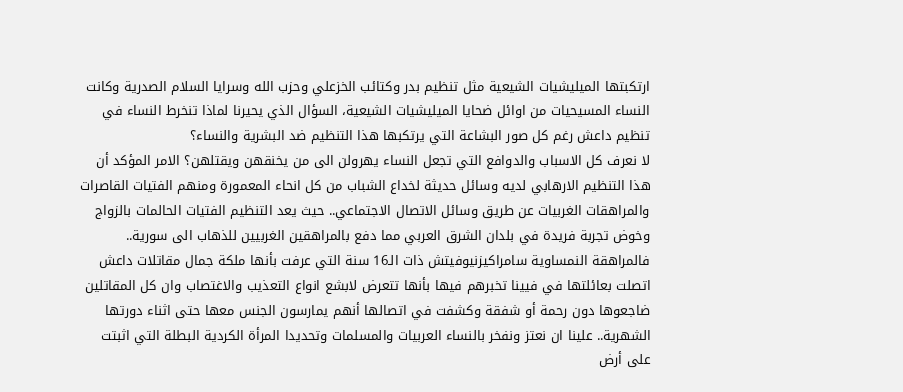ارتكبتها الميليشيات الشيعية مثل تنظيم بدر وكتائب الخزعلي وحزب الله وسرايا السلام الصدرية وكانت النساء المسيحيات من اوائل ضحايا الميليشيات الشيعية، السؤال الذي يحيرنا لماذا تنخرط النساء في تنظيم داعش رغم كل صور البشاعة التي يرتكبها هذا التنظيم ضد البشرية والنساء؟
لا نعرف كل الاسباب والدوافع التي تجعل النساء يهرولن الى من يخنقهن ويقتلهن؟ الامر المؤكد أن هذا التنظيم الارهابي لديه وسائل حديثة لخداع الشباب من كل انحاء المعمورة ومنهم الفتيات القاصرات والمراهقات الغربيات عن طريق وسائل الاتصال الاجتماعي.. حيث يعد التنظيم الفتيات الحالمات بالزواج وخوض تجربة فريدة في بلدان الشرق العربي مما دفع بالمراهقين الغربيين للذهاب الى سورية.. فالمراهقة النمساوية سامراكيزنيوفيتش ذات الـ16 سنة التي عرفت بأنها ملكة جمال مقاتلات داعش اتصلت بعائلتها في فيينا تخبرهم فيها بأنها تتعرض لابشع انواع التعذيب والاغتصاب وان كل المقاتلين ضاجعوها دون رحمة أو شفقة وكشفت في اتصالها أنهم يمارسون الجنس معها حتى اثناء دورتها الشهرية.. علينا ان نعتز ونفخر بالنساء العربيات والمسلمات وتحديدا المرأة الكردية البطلة التي اثبتت على أرض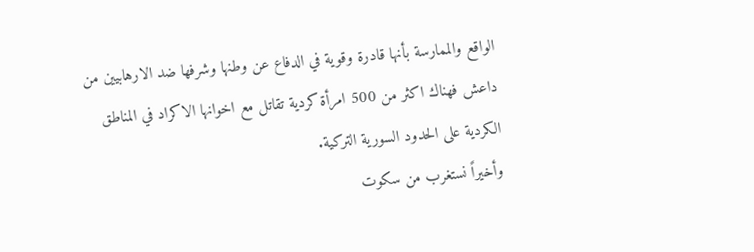الواقع والممارسة بأنها قادرة وقوية في الدفاع عن وطنها وشرفها ضد الارهابيين من داعش فهناك اكثر من 500 امرأة كردية تقاتل مع اخوانها الاكراد في المناطق الكردية على الحدود السورية التركية.
وأخيراً نستغرب من سكوت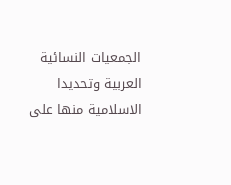الجمعيات النسائية العربية وتحديدا الاسلامية منها على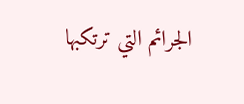الجرائم التي ترتكبها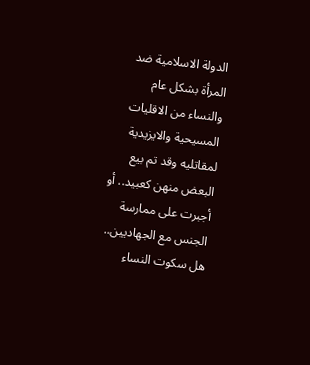الدولة الاسلامية ضد المرأة بشكل عام والنساء من الاقليات المسيحية والايزيدية لمقاتليه وقد تم بيع البعض منهن كعبيد.. أو أجبرت على ممارسة الجنس مع الجهاديين.. هل سكوت النساء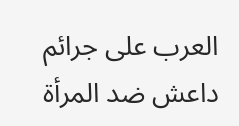العرب على جرائم داعش ضد المرأة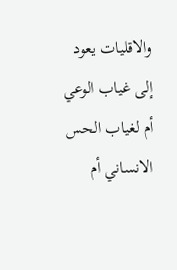والاقليات يعود إلى غياب الوعي أم لغياب الحس الانساني أم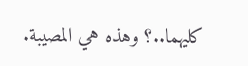كليهما..؟ وهذه هي المصيبة.